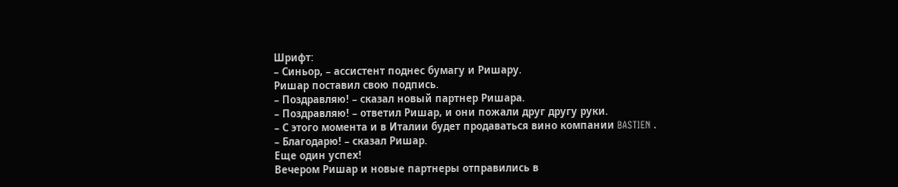Шрифт:
– Синьор, – ассистент поднес бумагу и Ришару.
Ришар поставил свою подпись.
– Поздравляю! – сказал новый партнер Ришара.
– Поздравляю! – ответил Ришар, и они пожали друг другу руки.
– С этого момента и в Италии будет продаваться вино компании BASTIEN .
– Благодарю! – сказал Ришар.
Еще один успех!
Вечером Ришар и новые партнеры отправились в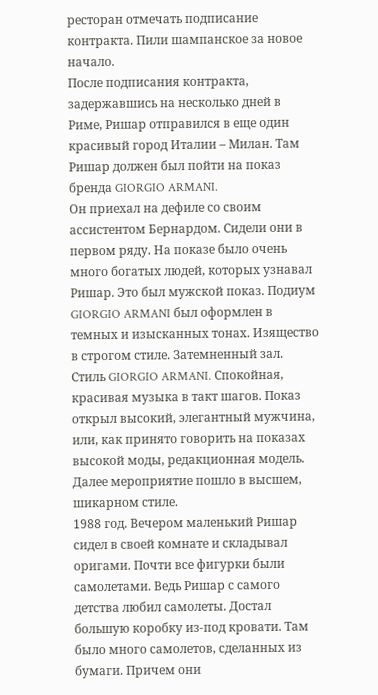ресторан отмечать подписание контракта. Пили шампанское за новое начало.
После подписания контракта, задержавшись на несколько дней в Риме, Ришар отправился в еще один красивый город Италии – Милан. Там Ришар должен был пойти на показ бренда GIORGIO ARMANI.
Он приехал на дефиле со своим ассистентом Бернардом. Сидели они в первом ряду. На показе было очень много богатых людей, которых узнавал Ришар. Это был мужской показ. Подиум GIORGIO ARMANI был оформлен в темных и изысканных тонах. Изящество в строгом стиле. Затемненный зал. Стиль GIORGIO ARMANI. Спокойная, красивая музыка в такт шагов. Показ открыл высокий, элегантный мужчина, или, как принято говорить на показах высокой моды, редакционная модель. Далее мероприятие пошло в высшем, шикарном стиле.
1988 год. Вечером маленький Ришар сидел в своей комнате и складывал оригами. Почти все фигурки были самолетами. Ведь Ришар с самого детства любил самолеты. Достал большую коробку из-под кровати. Там было много самолетов, сделанных из бумаги. Причем они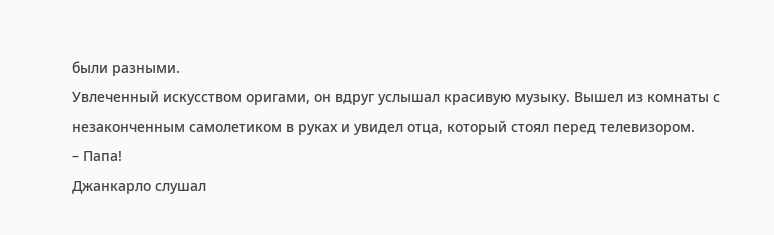были разными.
Увлеченный искусством оригами, он вдруг услышал красивую музыку. Вышел из комнаты с незаконченным самолетиком в руках и увидел отца, который стоял перед телевизором.
– Папа!
Джанкарло слушал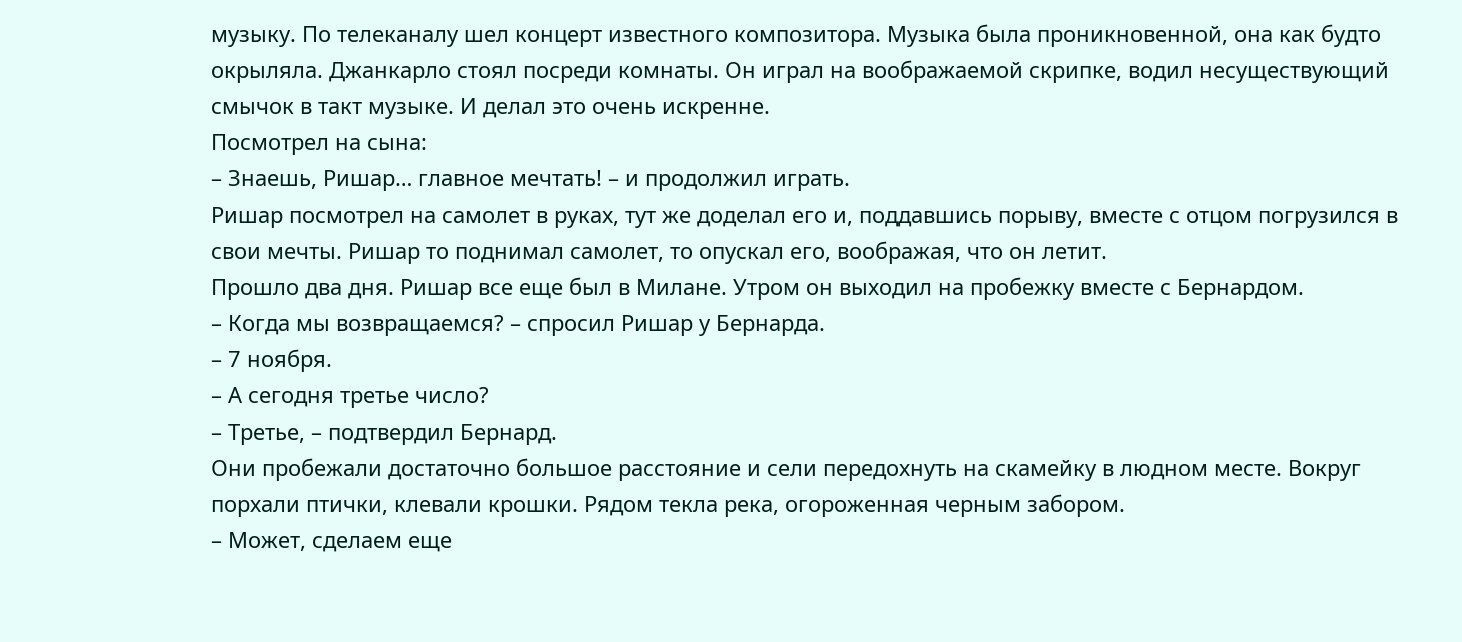музыку. По телеканалу шел концерт известного композитора. Музыка была проникновенной, она как будто окрыляла. Джанкарло стоял посреди комнаты. Он играл на воображаемой скрипке, водил несуществующий смычок в такт музыке. И делал это очень искренне.
Посмотрел на сына:
– Знаешь, Ришар… главное мечтать! – и продолжил играть.
Ришар посмотрел на самолет в руках, тут же доделал его и, поддавшись порыву, вместе с отцом погрузился в свои мечты. Ришар то поднимал самолет, то опускал его, воображая, что он летит.
Прошло два дня. Ришар все еще был в Милане. Утром он выходил на пробежку вместе с Бернардом.
– Когда мы возвращаемся? – спросил Ришар у Бернарда.
– 7 ноября.
– А сегодня третье число?
– Третье, – подтвердил Бернард.
Они пробежали достаточно большое расстояние и сели передохнуть на скамейку в людном месте. Вокруг порхали птички, клевали крошки. Рядом текла река, огороженная черным забором.
– Может, сделаем еще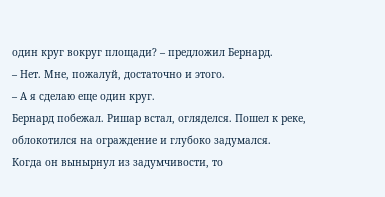один круг вокруг площади? – предложил Бернард.
– Нет. Мне, пожалуй, достаточно и этого.
– А я сделаю еще один круг.
Бернард побежал. Ришар встал, огляделся. Пошел к реке, облокотился на ограждение и глубоко задумался.
Когда он вынырнул из задумчивости, то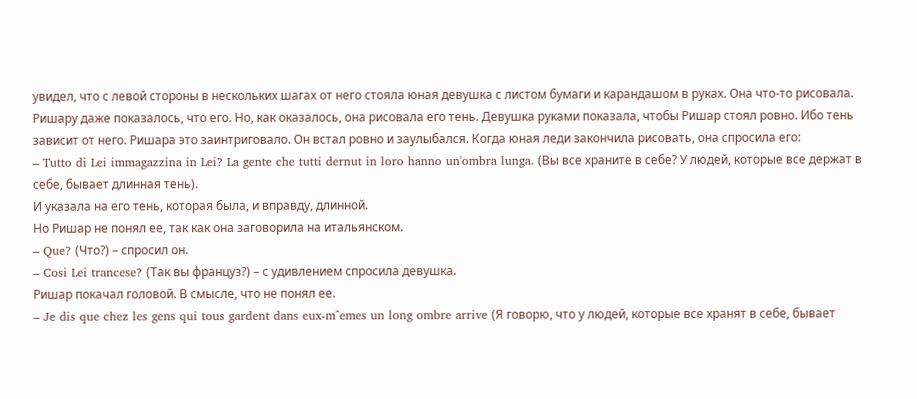увидел, что с левой стороны в нескольких шагах от него стояла юная девушка с листом бумаги и карандашом в руках. Она что-то рисовала. Ришару даже показалось, что его. Но, как оказалось, она рисовала его тень. Девушка руками показала, чтобы Ришар стоял ровно. Ибо тень зависит от него. Ришара это заинтриговало. Он встал ровно и заулыбался. Когда юная леди закончила рисовать, она спросила его:
– Tutto di Lei immagazzina in Lei? La gente che tutti dernut in loro hanno un'ombra lunga. (Вы все храните в себе? У людей, которые все держат в себе, бывает длинная тень).
И указала на его тень, которая была, и вправду, длинной.
Но Ришар не понял ее, так как она заговорила на итальянском.
– Que? (Что?) – спросил он.
– Cosi Lei trancese? (Так вы француз?) – с удивлением спросила девушка.
Ришар покачал головой. В смысле, что не понял ее.
– Je dis que chez les gens qui tous gardent dans eux-m^emes un long ombre arrive (Я говорю, что у людей, которые все хранят в себе, бывает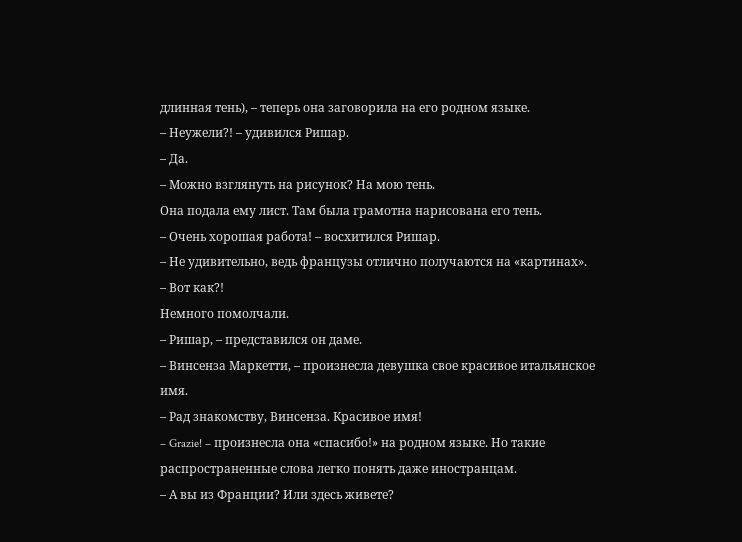длинная тень), – теперь она заговорила на его родном языке.
– Неужели?! – удивился Ришар.
– Да.
– Можно взглянуть на рисунок? На мою тень.
Она подала ему лист. Там была грамотна нарисована его тень.
– Очень хорошая работа! – восхитился Ришар.
– Не удивительно, ведь французы отлично получаются на «картинах».
– Вот как?!
Немного помолчали.
– Ришар, – представился он даме.
– Винсенза Маркетти, – произнесла девушка свое красивое итальянское имя.
– Рад знакомству, Винсенза. Красивое имя!
– Grazie! – произнесла она «спасибо!» на родном языке. Но такие распространенные слова легко понять даже иностранцам.
– А вы из Франции? Или здесь живете?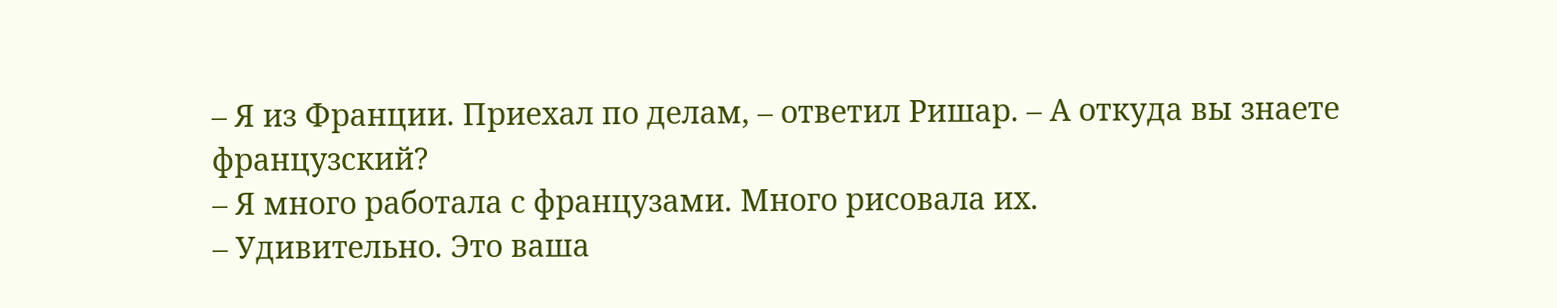– Я из Франции. Приехал по делам, – ответил Ришар. – А откуда вы знаете французский?
– Я много работала с французами. Много рисовала их.
– Удивительно. Это ваша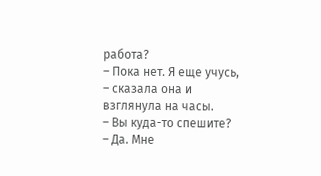работа?
– Пока нет. Я еще учусь, – сказала она и взглянула на часы.
– Вы куда-то спешите?
– Да. Мне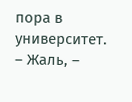пора в университет.
– Жаль, –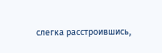слегка расстроившись,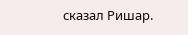сказал Ришар.